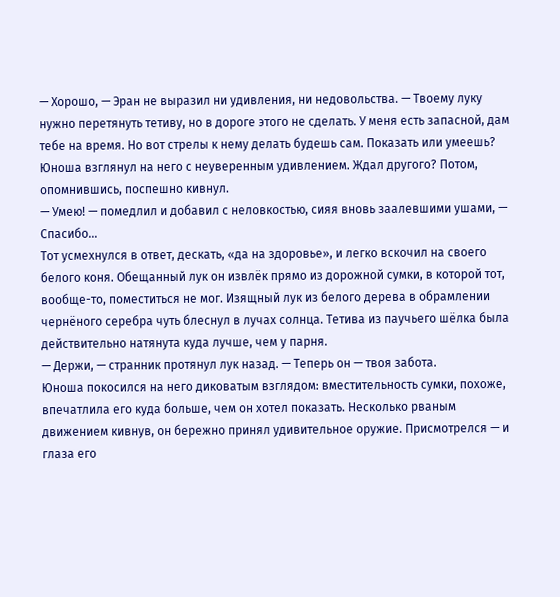— Хорошо, — Эран не выразил ни удивления, ни недовольства. — Твоему луку нужно перетянуть тетиву, но в дороге этого не сделать. У меня есть запасной, дам тебе на время. Но вот стрелы к нему делать будешь сам. Показать или умеешь?
Юноша взглянул на него с неуверенным удивлением. Ждал другого? Потом, опомнившись, поспешно кивнул.
— Умею! — помедлил и добавил с неловкостью, сияя вновь заалевшими ушами, — Спасибо…
Тот усмехнулся в ответ, дескать, «да на здоровье», и легко вскочил на своего белого коня. Обещанный лук он извлёк прямо из дорожной сумки, в которой тот, вообще-то, поместиться не мог. Изящный лук из белого дерева в обрамлении чернёного серебра чуть блеснул в лучах солнца. Тетива из паучьего шёлка была действительно натянута куда лучше, чем у парня.
— Держи, — странник протянул лук назад. — Теперь он — твоя забота.
Юноша покосился на него диковатым взглядом: вместительность сумки, похоже, впечатлила его куда больше, чем он хотел показать. Несколько рваным движением кивнув, он бережно принял удивительное оружие. Присмотрелся — и глаза его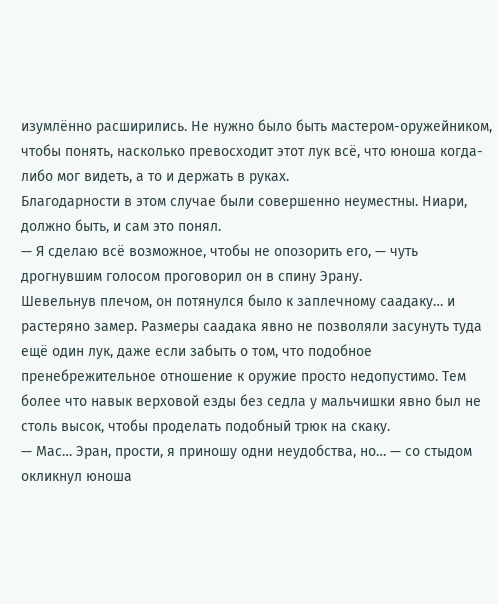изумлённо расширились. Не нужно было быть мастером-оружейником, чтобы понять, насколько превосходит этот лук всё, что юноша когда-либо мог видеть, а то и держать в руках.
Благодарности в этом случае были совершенно неуместны. Ниари, должно быть, и сам это понял.
— Я сделаю всё возможное, чтобы не опозорить его, — чуть дрогнувшим голосом проговорил он в спину Эрану.
Шевельнув плечом, он потянулся было к заплечному саадаку… и растеряно замер. Размеры саадака явно не позволяли засунуть туда ещё один лук, даже если забыть о том, что подобное пренебрежительное отношение к оружие просто недопустимо. Тем более что навык верховой езды без седла у мальчишки явно был не столь высок, чтобы проделать подобный трюк на скаку.
— Мас… Эран, прости, я приношу одни неудобства, но… — со стыдом окликнул юноша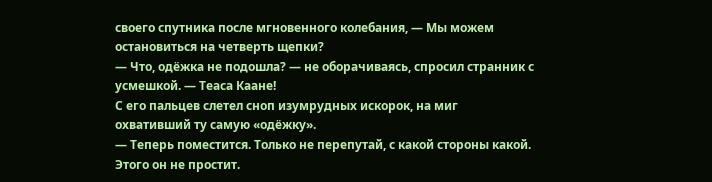своего спутника после мгновенного колебания, — Мы можем остановиться на четверть щепки?
— Что, одёжка не подошла? — не оборачиваясь, спросил странник с усмешкой. — Теаса Каане!
С его пальцев слетел сноп изумрудных искорок, на миг охвативший ту самую «одёжку».
— Теперь поместится. Только не перепутай, с какой стороны какой. Этого он не простит.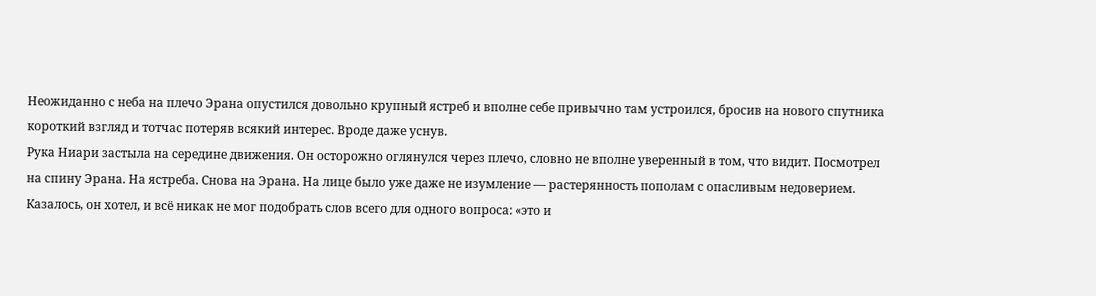Неожиданно с неба на плечо Эрана опустился довольно крупный ястреб и вполне себе привычно там устроился, бросив на нового спутника короткий взгляд и тотчас потеряв всякий интерес. Вроде даже уснув.
Рука Ниари застыла на середине движения. Он осторожно оглянулся через плечо, словно не вполне уверенный в том, что видит. Посмотрел на спину Эрана. На ястреба. Снова на Эрана. На лице было уже даже не изумление — растерянность пополам с опасливым недоверием. Казалось, он хотел, и всё никак не мог подобрать слов всего для одного вопроса: «это и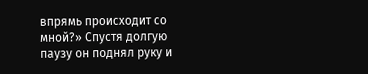впрямь происходит со мной?» Спустя долгую паузу он поднял руку и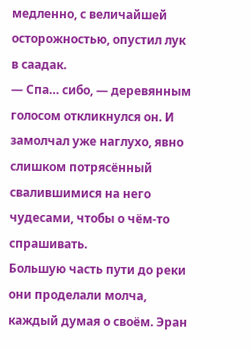медленно, с величайшей осторожностью, опустил лук в саадак.
— Спа… сибо, — деревянным голосом откликнулся он. И замолчал уже наглухо, явно слишком потрясённый свалившимися на него чудесами, чтобы о чём-то спрашивать.
Большую часть пути до реки они проделали молча, каждый думая о своём. Эран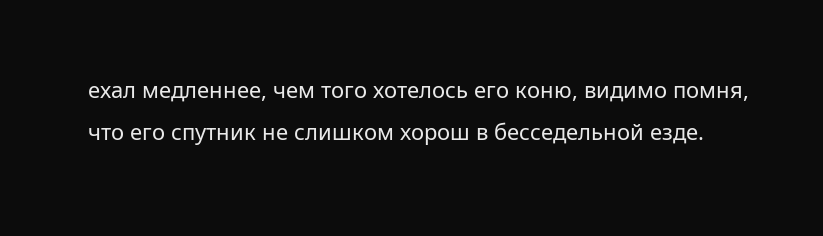ехал медленнее, чем того хотелось его коню, видимо помня, что его спутник не слишком хорош в бесседельной езде.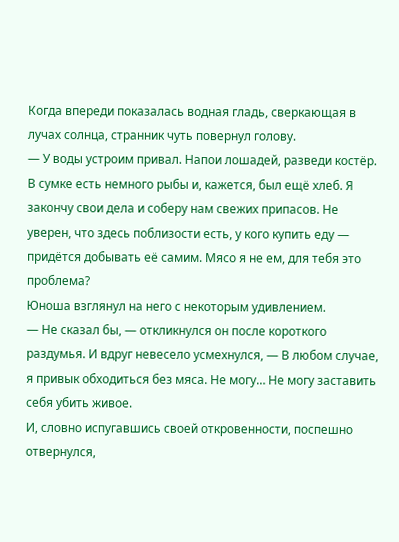Когда впереди показалась водная гладь, сверкающая в лучах солнца, странник чуть повернул голову.
— У воды устроим привал. Напои лошадей, разведи костёр. В сумке есть немного рыбы и, кажется, был ещё хлеб. Я закончу свои дела и соберу нам свежих припасов. Не уверен, что здесь поблизости есть, у кого купить еду — придётся добывать её самим. Мясо я не ем, для тебя это проблема?
Юноша взглянул на него с некоторым удивлением.
— Не сказал бы, — откликнулся он после короткого раздумья. И вдруг невесело усмехнулся, — В любом случае, я привык обходиться без мяса. Не могу… Не могу заставить себя убить живое.
И, словно испугавшись своей откровенности, поспешно отвернулся,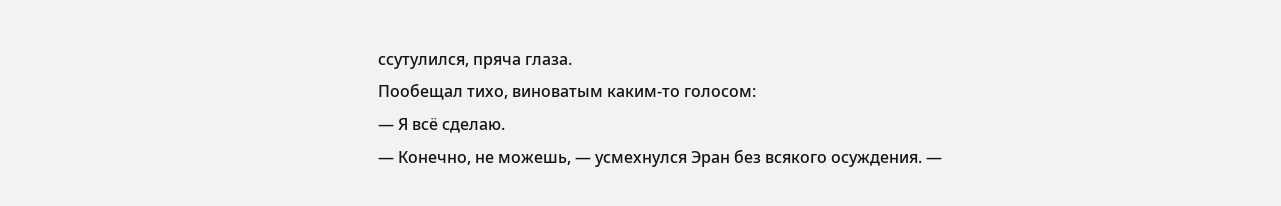ссутулился, пряча глаза.
Пообещал тихо, виноватым каким-то голосом:
— Я всё сделаю.
— Конечно, не можешь, — усмехнулся Эран без всякого осуждения. —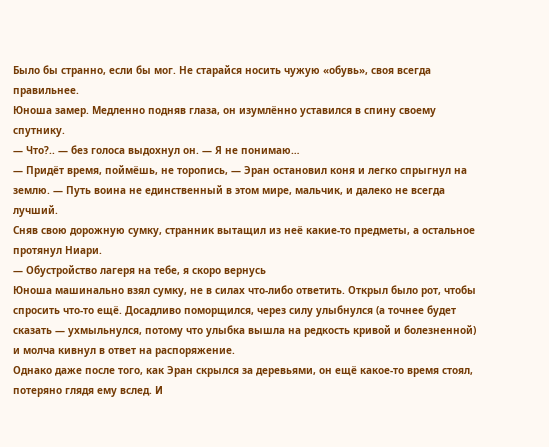Было бы странно, если бы мог. Не старайся носить чужую «обувь», своя всегда правильнее.
Юноша замер. Медленно подняв глаза, он изумлённо уставился в спину своему спутнику.
— Что?.. — без голоса выдохнул он. — Я не понимаю…
— Придёт время, поймёшь, не торопись, — Эран остановил коня и легко спрыгнул на землю. — Путь воина не единственный в этом мире, мальчик, и далеко не всегда лучший.
Сняв свою дорожную сумку, странник вытащил из неё какие-то предметы, а остальное протянул Ниари.
— Обустройство лагеря на тебе, я скоро вернусь
Юноша машинально взял сумку, не в силах что-либо ответить. Открыл было рот, чтобы спросить что-то ещё. Досадливо поморщился, через силу улыбнулся (а точнее будет сказать — ухмыльнулся, потому что улыбка вышла на редкость кривой и болезненной) и молча кивнул в ответ на распоряжение.
Однако даже после того, как Эран скрылся за деревьями, он ещё какое-то время стоял, потеряно глядя ему вслед. И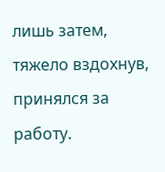лишь затем, тяжело вздохнув, принялся за работу.